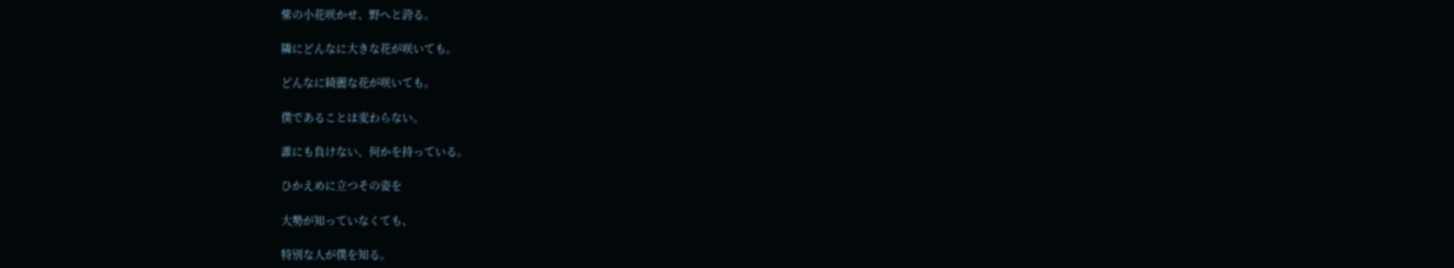紫の小花咲かせ、野へと誇る。

隣にどんなに大きな花が咲いても。

どんなに綺麗な花が咲いても。

僕であることは変わらない。

誰にも負けない、何かを持っている。

ひかえめに立つその姿を

大勢が知っていなくても、

特別な人が僕を知る。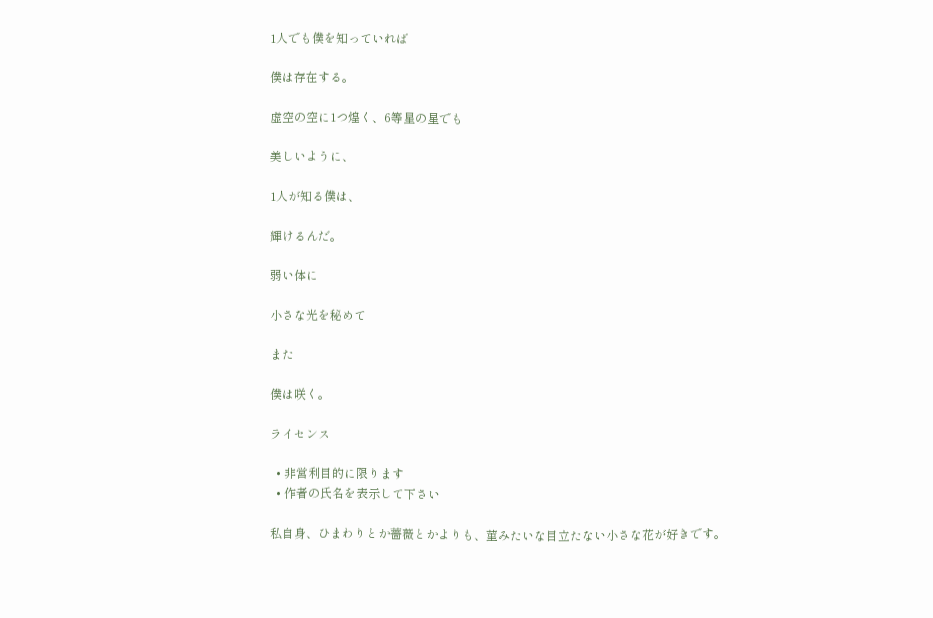1人でも僕を知っていれば

僕は存在する。

虚空の空に1つ煌く、6等星の星でも

美しいように、

1人が知る僕は、

輝けるんだ。

弱い体に

小さな光を秘めて

また

僕は咲く。

ライセンス

  • 非営利目的に限ります
  • 作者の氏名を表示して下さい

私自身、ひまわりとか薔薇とかよりも、菫みたいな目立たない小さな花が好きです。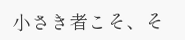小さき者こそ、そ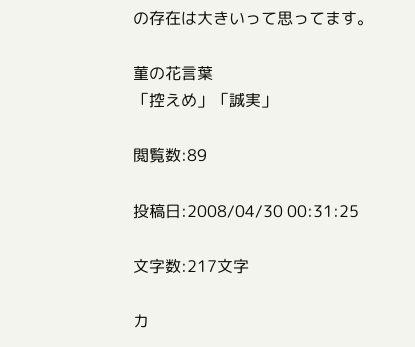の存在は大きいって思ってます。

菫の花言葉
「控えめ」「誠実」

閲覧数:89

投稿日:2008/04/30 00:31:25

文字数:217文字

カ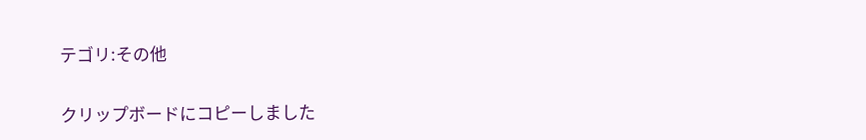テゴリ:その他

クリップボードにコピーしました